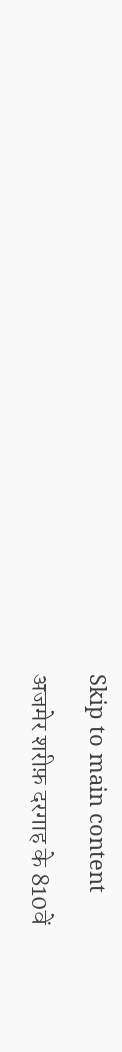Skip to main content

अजमेर शरीफ़ दरगाह के 810वें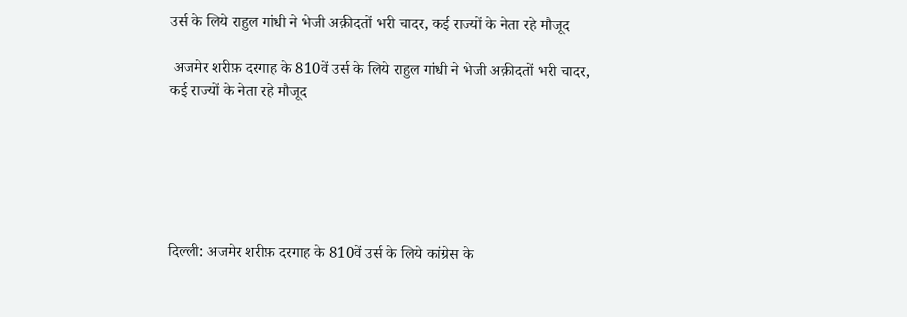उर्स के लिये राहुल गांधी ने भेजी अक़ीदतों भरी चादर, कई राज्यों के नेता रहे मौजूद

 अजमेर शरीफ़ दरगाह के 810वें उर्स के लिये राहुल गांधी ने भेजी अक़ीदतों भरी चादर, कई राज्यों के नेता रहे मौजूद






दिल्ली: अजमेर शरीफ़ दरगाह के 810वें उर्स के लिये कांग्रेस के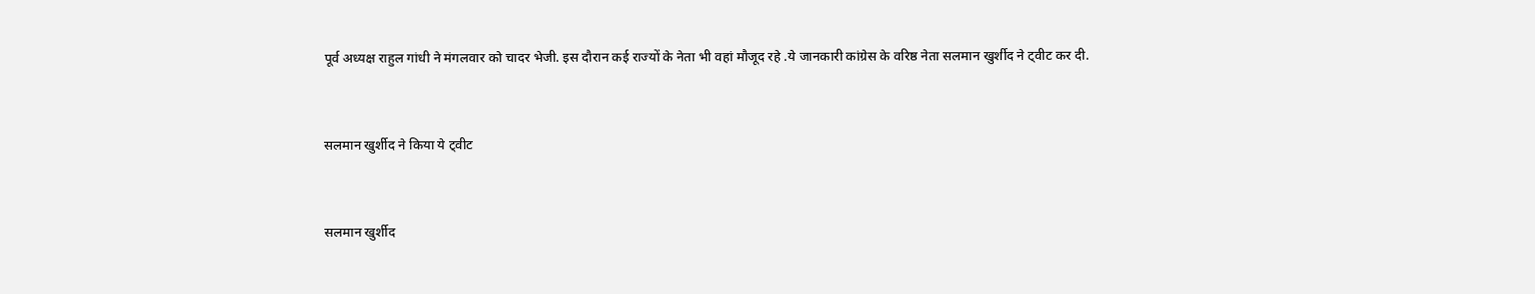पूर्व अध्यक्ष राहुल गांधी ने मंगलवार को चादर भेजी. इस दौरान कई राज्यों के नेता भी वहां मौजूद रहे .ये जानकारी कांग्रेस के वरिष्ठ नेता सलमान खुर्शीद ने ट्वीट कर दी.


सलमान खुर्शीद ने किया ये ट्वीट


सलमान खुर्शीद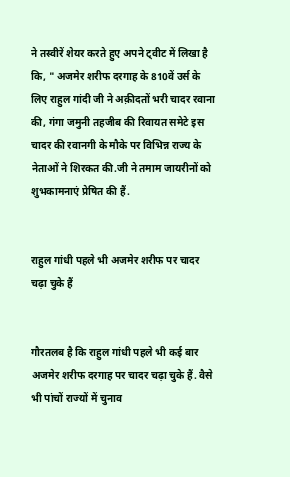ने तस्वीरें शेयर करते हुए अपने ट्वीट में लिखा है कि, " अजमेर शरीफ दरगाह के 810वें उर्स के लिए राहुल गांदी जी ने अक़ीदतों भरी चादर रवाना की, गंगा जमुनी तहजीब की रिवायत समेटे इस चादर की रवानगी के मौके पर विभिन्न राज्य के नेताओं ने शिरकत की.जी ने तमाम जायरीनों को शुभकामनाएं प्रेषित की हैं.


राहुल गांधी पहले भी अजमेर शरीफ पर चादर चढ़ा चुके हैं


गौरतलब है कि राहुल गांधी पहले भी कई बार अजमेर शरीफ दरगाह पर चादर चढ़ा चुके हैं. वैसे भी पांचों राज्यों में चुनाव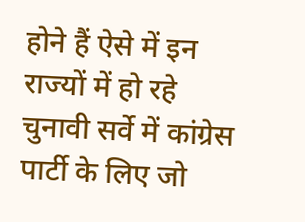होने हैं ऐसे में इन राज्यों में हो रहे चुनावी सर्वे में कांग्रेस पार्टी के लिए जो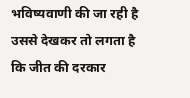भविष्यवाणी की जा रही है उससे देखकर तो लगता है कि जीत की दरकार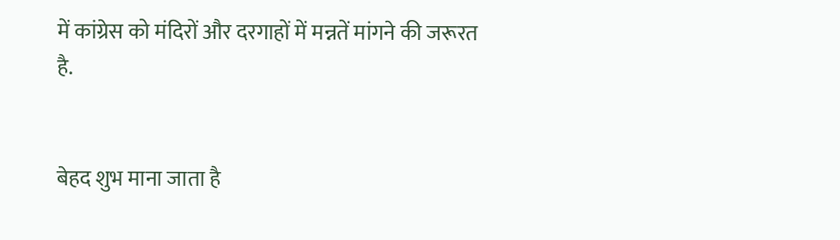में कांग्रेस को मंदिरों और दरगाहों में मन्नतें मांगने की जरूरत है.


बेहद शुभ माना जाता है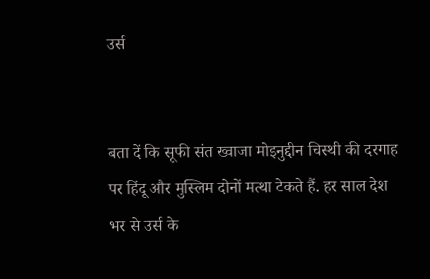उर्स


बता दें कि सूफी संत ख्वाजा मोइनुद्दीन चिस्थी की दरगाह पर हिंदू और मुस्लिम दोनों मत्था टेकते हैं. हर साल देश भर से उर्स के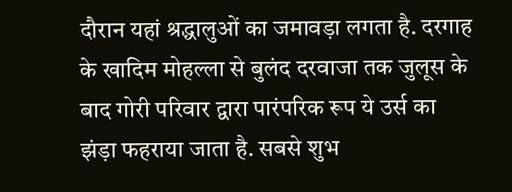दौरान यहां श्रद्धालुओं का जमावड़ा लगता है. दरगाह के खादिम मोहल्ला से बुलंद दरवाजा तक जुलूस के बाद गोरी परिवार द्वारा पारंपरिक रूप ये उर्स का झंड़ा फहराया जाता है. सबसे शुभ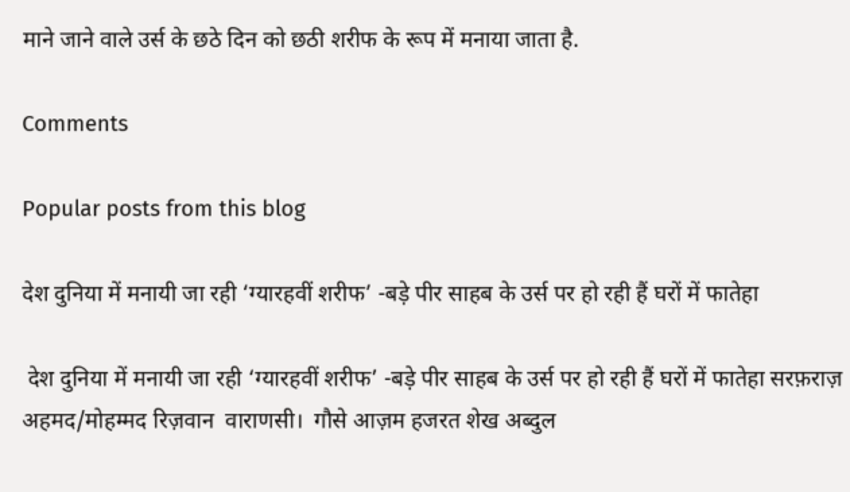माने जाने वाले उर्स के छठे दिन को छठी शरीफ के रूप में मनाया जाता है.

Comments

Popular posts from this blog

देश दुनिया में मनायी जा रही ‘ग्यारहवीं शरीफ’ -बड़े पीर साहब के उर्स पर हो रही हैं घरों में फातेहा

 देश दुनिया में मनायी जा रही ‘ग्यारहवीं शरीफ’ -बड़े पीर साहब के उर्स पर हो रही हैं घरों में फातेहा सरफ़राज़ अहमद/मोहम्मद रिज़वान  वाराणसी।  गौसे आज़म हजरत शेख अब्दुल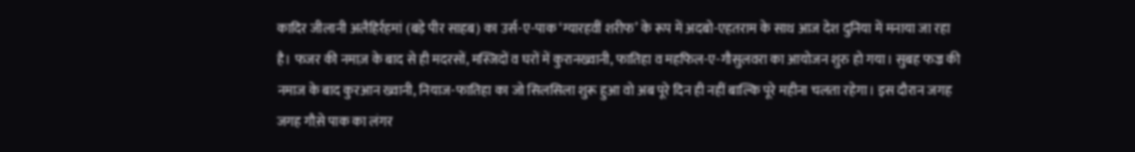कादिर जीलानी अलैहिर्रहमां (बड़े पीर साहब) का उर्स-ए-पाक ‘ग्यारहवीं शरीफ’ के रूप में अदबो-एहतराम के साथ आज देश दुनिया में मनाया जा रहा है। फजर की नमाज़ के बाद से ही मदरसों, मस्जिदों व घरों में कुरानख्वानी, फातिहा व महफिल-ए-गौसुलवरा का आयोजन शुरु हो गया। सुबह फज्र की नमाज के बाद कुरआन ख्वानी, नियाज-फातिहा का जो सिलसिला शुरू हुआ वो अब पूरे दिन ही नहीं बाल्कि पूरे महीना चलता रहेगा। इस दौरान जगह जगह गौस़े पाक का लंगर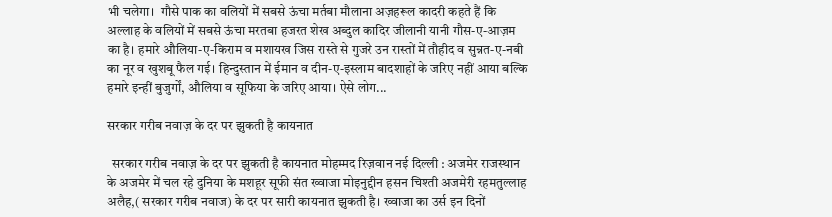भी चलेगा।  गौसे पाक का वलियों में सबसे ऊंचा मर्तबा मौलाना अज़हरूल कादरी कहते हैं कि अल्लाह के वलियों में सबसे ऊंचा मरतबा हजरत शेख अब्दुल कादिर जीलानी यानी गौस-ए-आज़म का है। हमारे औलिया-ए-किराम व मशायख जिस रास्ते से गुजरे उन रास्तों में तौहीद व सुन्नत-ए-नबी का नूर व खुशबू फैल गई। हिन्दुस्तान में ईमान व दीन-ए-इस्लाम बादशाहों के जरिए नहीं आया बल्कि हमारे इन्हीं बुजुर्गों, औलिया व सूफिया के जरिए आया। ऐसे लोग...

सरकार गरीब नवाज़ के दर पर झुकती है कायनात

  सरकार गरीब नवाज़ के दर पर झुकती है कायनात मोहम्मद रिज़वान नई दिल्ली : अजमेर राजस्थान के अजमेर में चल रहे दुनिया के मशहूर सूफी संत ख्वाजा मोइनुद्दीन हसन चिश्ती अजमेरी रहमतुल्लाह अलैह,( सरकार गरीब नवाज) के दर पर सारी कायनात झुकती है। ख्वाजा का उर्स इन दिनों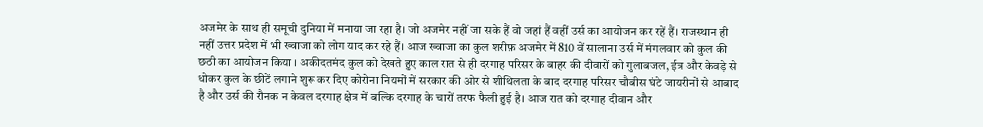अजमेर के साथ ही समूची दुनिया में मनाया जा रहा है। जो अजमेर नहीं जा सके हैं वो जहां हैं वहीं उर्स का आयोजन कर रहें हैं। राजस्थान ही नहीं उत्तर प्रदेश में भी ख्वाजा को लोग याद कर रहे हैं। आज ख्वाजा का कुल शरीफ़ अजमेर में 810 वें सालाना उर्स में मंगलवार को कुल की छठी का आयोजन किया । अकीदतमंद कुल को देखते हुए काल रात से ही दरगाह परिसर के बाहर की दीवारों को गुलाबजल, ईत्र और केवड़े से धोकर कुल के छीटें लगाने शुरू कर दिए कोरोना नियमों में सरकार की ओर से शीथिलता के बाद दरगाह परिसर चौबीस घंटे जायरीनों से आबाद है और उर्स की रौनक न केवल दरगाह क्षेत्र में बल्कि दरगाह के चारों तरफ फैली हुई है। आज रात को दरगाह दीवान और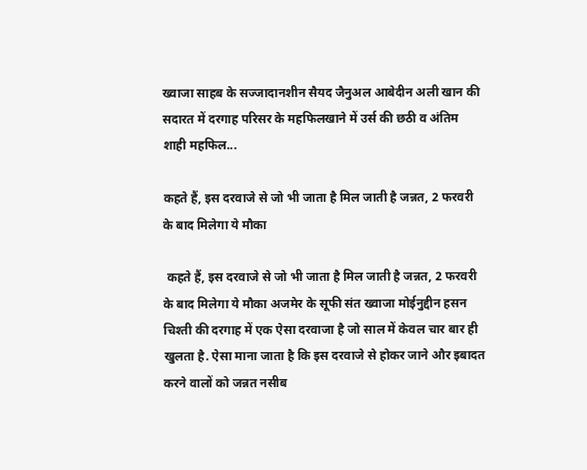ख्वाजा साहब के सज्जादानशीन सैयद जैनुअल आबेदीन अली खान की सदारत में दरगाह परिसर के महफिलखाने में उर्स की छठी व अंतिम शाही महफिल...

कहते हैं, इस दरवाजे से जो भी जाता है मिल जाती है जन्नत, 2 फरवरी के बाद मिलेगा ये मौका

 कहते हैं, इस दरवाजे से जो भी जाता है मिल जाती है जन्नत, 2 फरवरी के बाद मिलेगा ये मौका अजमेर के सूफी संत ख्वाजा मोईनुद्दीन हसन चिश्ती की दरगाह में एक ऐसा दरवाजा है जो साल में केवल चार बार ही खुलता है. ऐसा माना जाता है कि इस दरवाजे से होकर जाने और इबादत करने वालों को जन्नत नसीब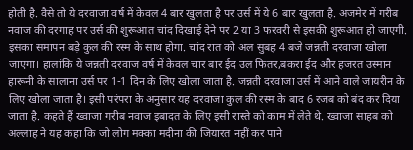होती है. वैसे तो ये दरवाजा वर्ष में केवल 4 बार खुलता है पर उर्स में ये 6 बार खुलता है. अजमेर में गरीब नवाज की दरगाह पर उर्स की शुरूआत चांद दिखाई देने पर 2 या 3 फरवरी से इसकी शुरूआत हो जाएगी. इसका समापन बड़े कुल की रस्म के साथ होगा. चांद रात को अल सुबह 4 बजे जन्नती दरवाजा खोला जाएगा। हालांकि ये जन्नती दरवाज वर्ष में केवल चार बार ईद उल फितर,बकरा ईद और हजरत उस्मान हारूनी के सालाना उर्स पर 1-1 दिन के लिए खोला जाता है. जन्नती दरवाजा उर्स में आने वाले जायरीन के लिए खोला जाता है। इसी परंपरा के अनुसार यह दरवाजा कुल की रस्म के बाद 6 रजब को बंद कर दिया जाता है. कहते हैं ख्वाजा गरीब नवाज इबादत के लिए इसी रास्ते को काम में लेते थे. ख्वाजा साहब को अल्लाह ने यह कहा कि जो लोग मक्का मदीना की जियारत नहीं कर पाने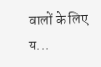वालों के लिए य...